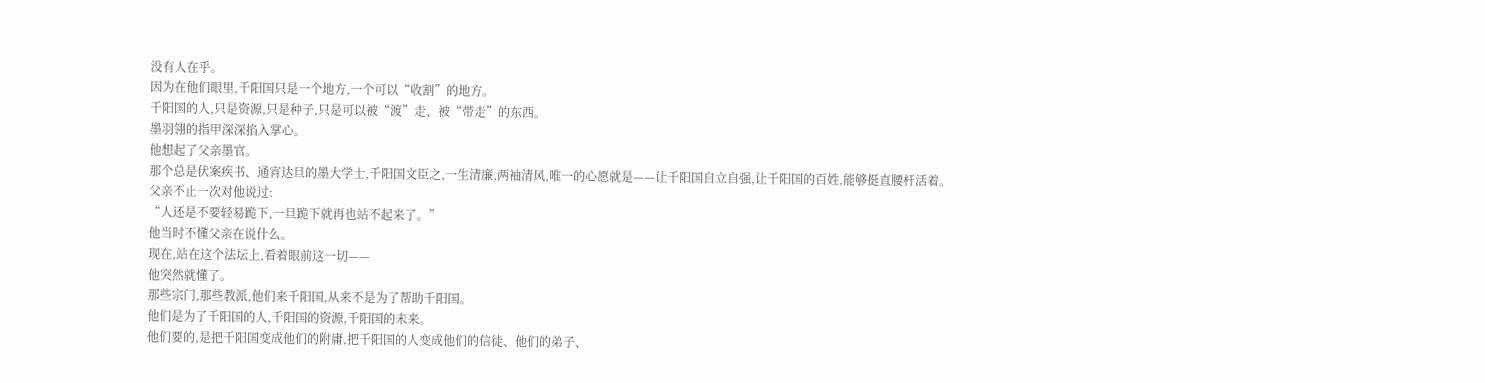没有人在乎。
因为在他们眼里,千阳国只是一个地方,一个可以“收割”的地方。
千阳国的人,只是资源,只是种子,只是可以被“渡”走、被“带走”的东西。
墨羽翎的指甲深深掐入掌心。
他想起了父亲墨官。
那个总是伏案疾书、通宵达旦的墨大学士,千阳国文臣之,一生清廉,两袖清风,唯一的心愿就是——让千阳国自立自强,让千阳国的百姓,能够挺直腰杆活着。
父亲不止一次对他说过:
“人还是不要轻易跪下,一旦跪下就再也站不起来了。”
他当时不懂父亲在说什么。
现在,站在这个法坛上,看着眼前这一切——
他突然就懂了。
那些宗门,那些教派,他们来千阳国,从来不是为了帮助千阳国。
他们是为了千阳国的人,千阳国的资源,千阳国的未来。
他们要的,是把千阳国变成他们的附庸,把千阳国的人变成他们的信徒、他们的弟子、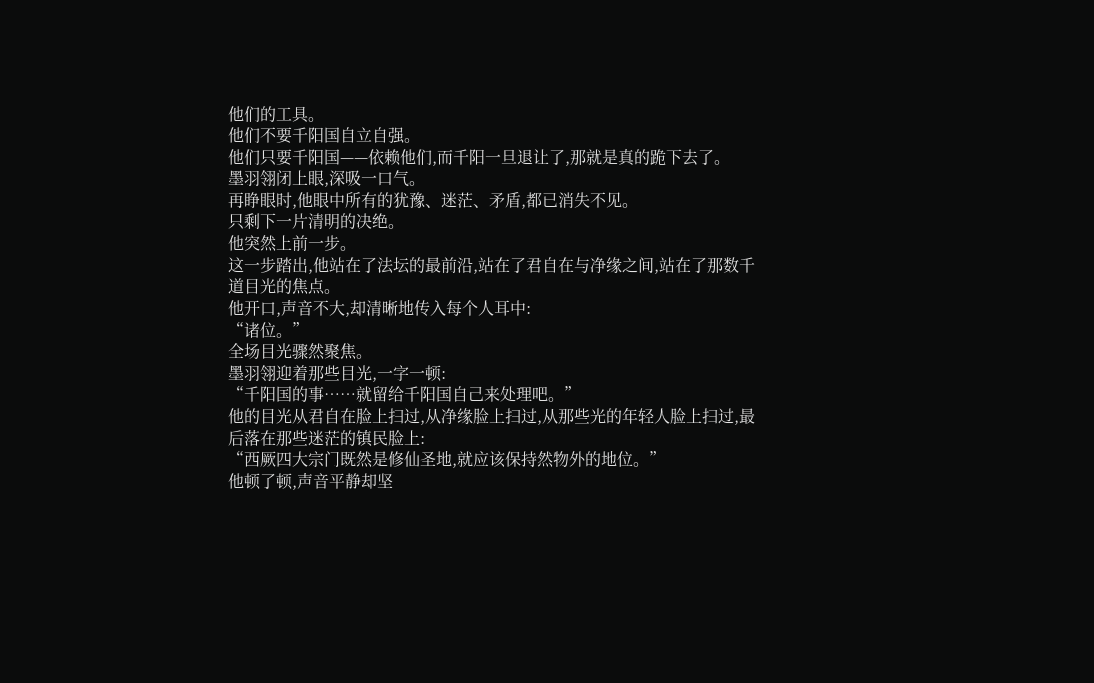他们的工具。
他们不要千阳国自立自强。
他们只要千阳国——依赖他们,而千阳一旦退让了,那就是真的跪下去了。
墨羽翎闭上眼,深吸一口气。
再睁眼时,他眼中所有的犹豫、迷茫、矛盾,都已消失不见。
只剩下一片清明的决绝。
他突然上前一步。
这一步踏出,他站在了法坛的最前沿,站在了君自在与净缘之间,站在了那数千道目光的焦点。
他开口,声音不大,却清晰地传入每个人耳中:
“诸位。”
全场目光骤然聚焦。
墨羽翎迎着那些目光,一字一顿:
“千阳国的事……就留给千阳国自己来处理吧。”
他的目光从君自在脸上扫过,从净缘脸上扫过,从那些光的年轻人脸上扫过,最后落在那些迷茫的镇民脸上:
“西厥四大宗门既然是修仙圣地,就应该保持然物外的地位。”
他顿了顿,声音平静却坚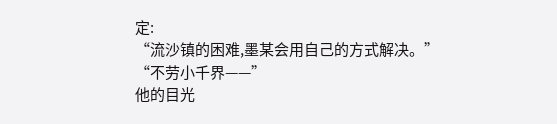定:
“流沙镇的困难,墨某会用自己的方式解决。”
“不劳小千界——”
他的目光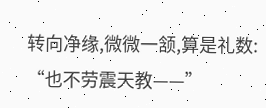转向净缘,微微一颔,算是礼数:
“也不劳震天教——”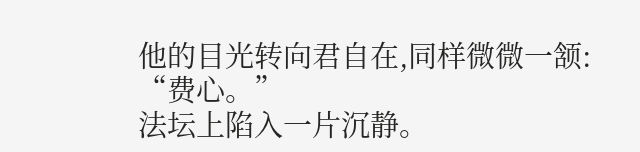他的目光转向君自在,同样微微一颔:
“费心。”
法坛上陷入一片沉静。